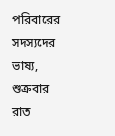পরিবারের সদস্যদের ভাষ্য, শুক্রবার রাত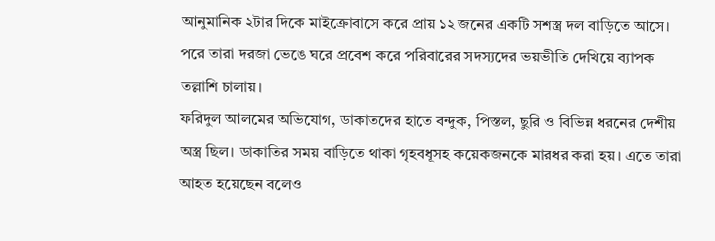আনুমানিক ২টার দিকে মাইক্রোবাসে করে প্রায় ১২ জনের একটি সশস্ত্র দল বাড়িতে আসে। পরে তারা দরজা ভেঙে ঘরে প্রবেশ করে পরিবারের সদস্যদের ভয়ভীতি দেখিয়ে ব্যাপক তল্লাশি চালায়।
ফরিদুল আলমের অভিযোগ, ডাকাতদের হাতে বন্দুক, পিস্তল, ছুরি ও বিভিন্ন ধরনের দেশীয় অস্ত্র ছিল। ডাকাতির সময় বাড়িতে থাকা গৃহবধূসহ কয়েকজনকে মারধর করা হয়। এতে তারা আহত হয়েছেন বলেও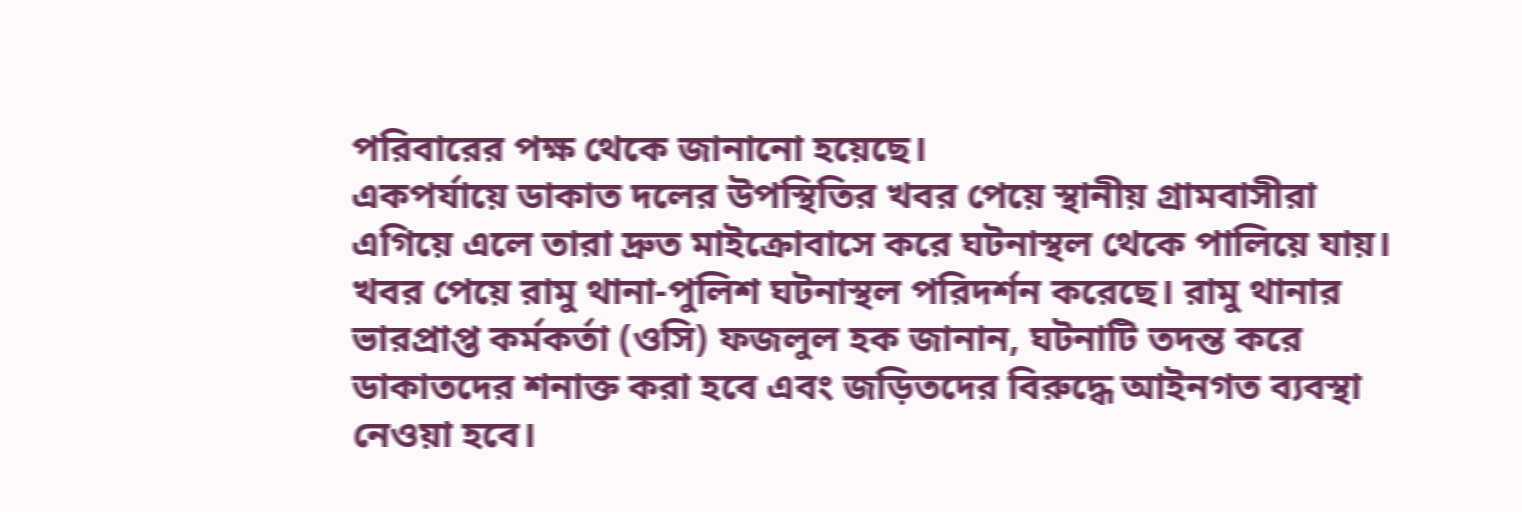পরিবারের পক্ষ থেকে জানানো হয়েছে।
একপর্যায়ে ডাকাত দলের উপস্থিতির খবর পেয়ে স্থানীয় গ্রামবাসীরা এগিয়ে এলে তারা দ্রুত মাইক্রোবাসে করে ঘটনাস্থল থেকে পালিয়ে যায়।
খবর পেয়ে রামু থানা-পুলিশ ঘটনাস্থল পরিদর্শন করেছে। রামু থানার ভারপ্রাপ্ত কর্মকর্তা (ওসি) ফজলুল হক জানান, ঘটনাটি তদন্ত করে ডাকাতদের শনাক্ত করা হবে এবং জড়িতদের বিরুদ্ধে আইনগত ব্যবস্থা নেওয়া হবে।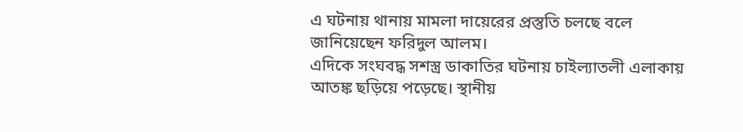এ ঘটনায় থানায় মামলা দায়েরের প্রস্তুতি চলছে বলে জানিয়েছেন ফরিদুল আলম।
এদিকে সংঘবদ্ধ সশস্ত্র ডাকাতির ঘটনায় চাইল্যাতলী এলাকায় আতঙ্ক ছড়িয়ে পড়েছে। স্থানীয়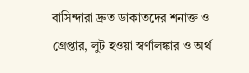বাসিন্দারা দ্রুত ডাকাতদের শনাক্ত ও গ্রেপ্তার, লুট হওয়া স্বর্ণালঙ্কার ও অর্থ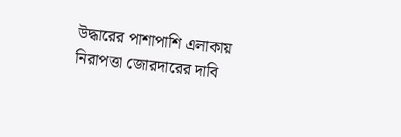উদ্ধারের পাশাপাশি এলাকায় নিরাপত্তা জোরদারের দাবি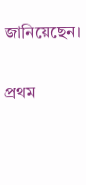জানিয়েছেন।

প্রথম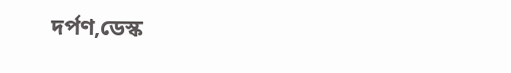দর্পণ,ডেস্ক